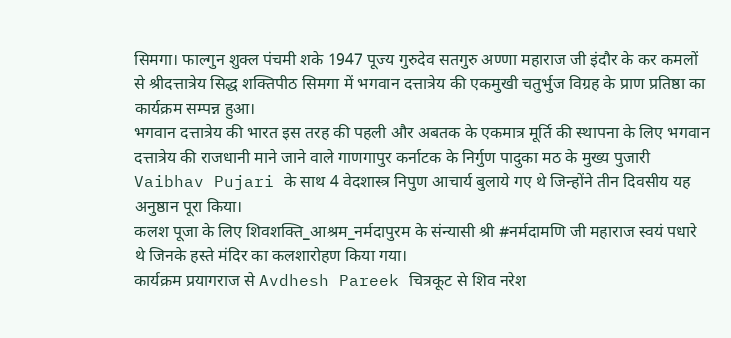सिमगा। फाल्गुन शुक्ल पंचमी शके 1947 पूज्य गुरुदेव सतगुरु अण्णा महाराज जी इंदौर के कर कमलों से श्रीदत्तात्रेय सिद्ध शक्तिपीठ सिमगा में भगवान दत्तात्रेय की एकमुखी चतुर्भुज विग्रह के प्राण प्रतिष्ठा का कार्यक्रम सम्पन्न हुआ।
भगवान दत्तात्रेय की भारत इस तरह की पहली और अबतक के एकमात्र मूर्ति की स्थापना के लिए भगवान दत्तात्रेय की राजधानी माने जाने वाले गाणगापुर कर्नाटक के निर्गुण पादुका मठ के मुख्य पुजारी Vaibhav Pujari के साथ 4 वेदशास्त्र निपुण आचार्य बुलाये गए थे जिन्होंने तीन दिवसीय यह अनुष्ठान पूरा किया।
कलश पूजा के लिए शिवशक्ति_आश्रम_नर्मदापुरम के संन्यासी श्री #नर्मदामणि जी महाराज स्वयं पधारे थे जिनके हस्ते मंदिर का कलशारोहण किया गया।
कार्यक्रम प्रयागराज से Avdhesh Pareek चित्रकूट से शिव नरेश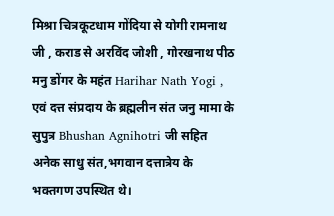मिश्रा चित्रकूटधाम गोंदिया से योगी रामनाथ जी , कराड से अरविंद जोशी , गोरखनाथ पीठ मनु डोंगर के महंत Harihar Nath Yogi , एवं दत्त संप्रदाय के ब्रह्मलीन संत जनु मामा के सुपुत्र Bhushan Agnihotri जी सहित अनेक साधु संत,भगवान दत्तात्रेय के भक्तगण उपस्थित थे।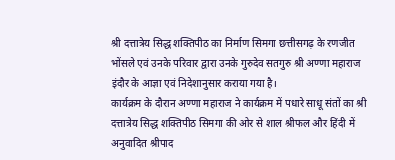श्री दत्तात्रेय सिद्ध शक्तिपीठ का निर्माण सिमगा छत्तीसगढ़ के रणजीत भोंसले एवं उनके परिवार द्वारा उनके गुरुदेव सतगुरु श्री अण्णा महाराज इंदौर के आज्ञा एवं निदेशानुसार कराया गया है।
कार्यक्रम के दौरान अण्णा महाराज ने कार्यक्रम में पधारे साधू संतों का श्री दत्तात्रेय सिद्ध शक्तिपीठ सिमगा की ओर से शाल श्रीफल और हिंदी में अनुवादित श्रीपाद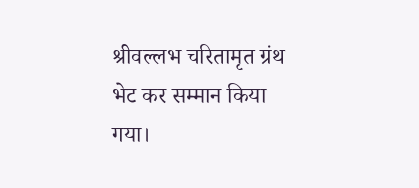श्रीवल्लभ चरितामृत ग्रंथ भेट कर सम्मान किया गया।